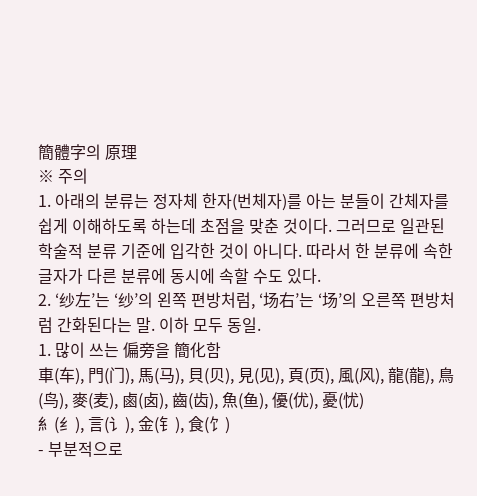簡體字의 原理
※ 주의
1. 아래의 분류는 정자체 한자(번체자)를 아는 분들이 간체자를 쉽게 이해하도록 하는데 초점을 맞춘 것이다. 그러므로 일관된 학술적 분류 기준에 입각한 것이 아니다. 따라서 한 분류에 속한 글자가 다른 분류에 동시에 속할 수도 있다.
2. ‘纱左’는 ‘纱’의 왼쪽 편방처럼, ‘场右’는 ‘场’의 오른쪽 편방처럼 간화된다는 말. 이하 모두 동일.
1. 많이 쓰는 偏旁을 簡化함
車(车), 門(门), 馬(马), 貝(贝), 見(见), 頁(页), 風(风), 龍(龍), 鳥(鸟), 麥(麦), 鹵(卤), 齒(齿), 魚(鱼), 優(优), 憂(忧)
糹(⺰), 言(⻈), 金(⻐), 食(⻠)
- 부분적으로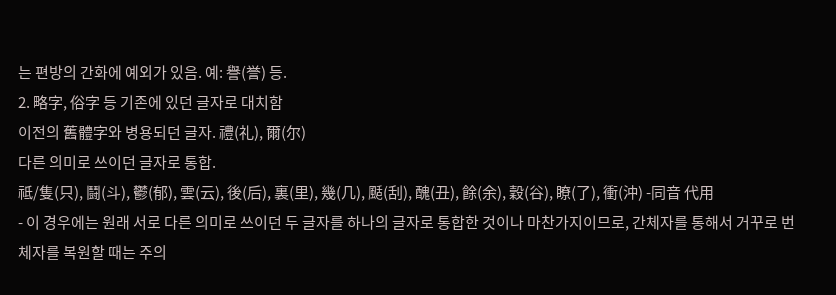는 편방의 간화에 예외가 있음. 예: 譽(誉) 등.
2. 略字, 俗字 등 기존에 있던 글자로 대치함
이전의 舊體字와 병용되던 글자. 禮(礼), 爾(尔)
다른 의미로 쓰이던 글자로 통합.
祗/隻(只), 鬪(斗), 鬱(郁), 雲(云), 後(后), 裏(里), 幾(几), 颳(刮), 醜(丑), 餘(余), 穀(谷), 瞭(了), 衝(沖) -同音 代用
- 이 경우에는 원래 서로 다른 의미로 쓰이던 두 글자를 하나의 글자로 통합한 것이나 마찬가지이므로, 간체자를 통해서 거꾸로 번체자를 복원할 때는 주의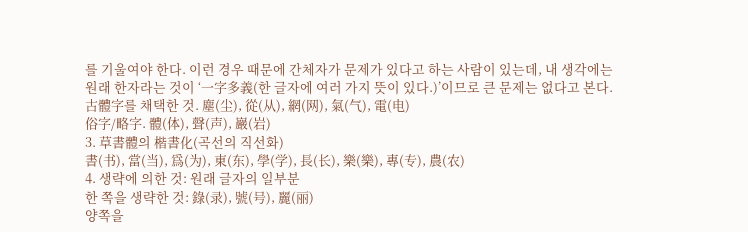를 기울여야 한다. 이런 경우 때문에 간체자가 문제가 있다고 하는 사람이 있는데, 내 생각에는 원래 한자라는 것이 ‘一字多義(한 글자에 여러 가지 뜻이 있다.)’이므로 큰 문제는 없다고 본다.
古體字를 채택한 것. 塵(尘), 從(从), 網(网), 氣(气), 電(电)
俗字/略字. 體(体), 聲(声), 巖(岩)
3. 草書體의 楷書化(곡선의 직선화)
書(书), 當(当), 爲(为), 東(东), 學(学), 長(长), 樂(樂), 專(专), 農(农)
4. 생략에 의한 것: 원래 글자의 일부분
한 쪽을 생략한 것: 錄(录), 號(号), 麗(丽)
양쪽을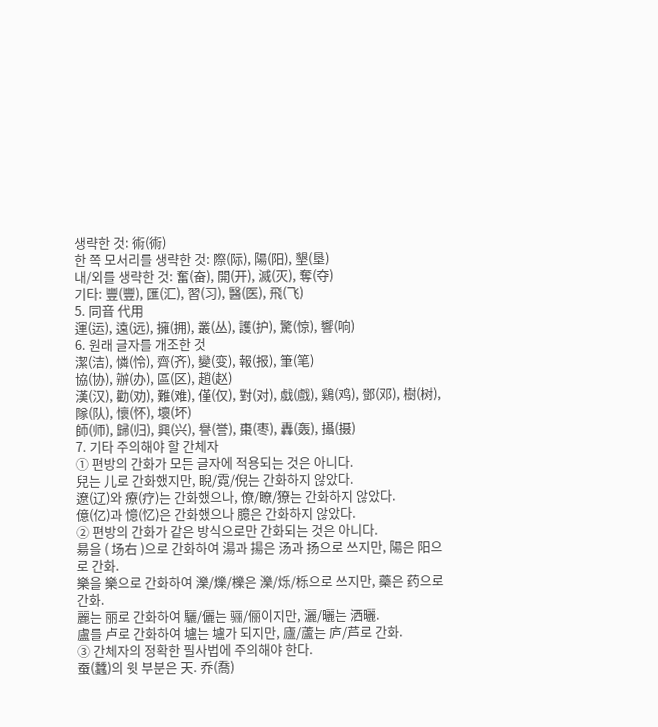생략한 것: 術(術)
한 쪽 모서리를 생략한 것: 際(际), 陽(阳), 墾(垦)
내/외를 생략한 것: 奮(奋), 開(开), 滅(灭), 奪(夺)
기타: 豐(豐), 匯(汇), 習(习), 醫(医), 飛(飞)
5. 同音 代用
運(运), 遠(远), 擁(拥), 叢(丛), 護(护), 驚(惊), 響(响)
6. 원래 글자를 개조한 것
潔(洁), 憐(怜), 齊(齐), 變(变), 報(报), 筆(笔)
協(协), 辦(办), 區(区), 趙(赵)
漢(汉), 勸(劝), 難(难), 僅(仅), 對(对), 戱(戲), 鷄(鸡), 鄧(邓), 樹(树), 隊(队), 懷(怀), 壞(坏)
師(师), 歸(归), 興(兴), 譽(誉), 棗(枣), 轟(轰), 攝(摄)
7. 기타 주의해야 할 간체자
① 편방의 간화가 모든 글자에 적용되는 것은 아니다.
兒는 儿로 간화했지만, 睨/霓/倪는 간화하지 않았다.
遼(辽)와 療(疗)는 간화했으나, 僚/瞭/獠는 간화하지 않았다.
億(亿)과 憶(忆)은 간화했으나 臆은 간화하지 않았다.
② 편방의 간화가 같은 방식으로만 간화되는 것은 아니다.
昜을 ( 场右 )으로 간화하여 湯과 揚은 汤과 扬으로 쓰지만, 陽은 阳으로 간화.
樂을 樂으로 간화하여 濼/爍/櫟은 濼/烁/栎으로 쓰지만, 藥은 药으로 간화.
麗는 丽로 간화하여 驪/儷는 骊/俪이지만, 灑/曬는 洒曬.
盧를 卢로 간화하여 壚는 壚가 되지만, 廬/蘆는 庐/芦로 간화.
③ 간체자의 정확한 필사법에 주의해야 한다.
蚕(蠶)의 윗 부분은 天. 乔(喬)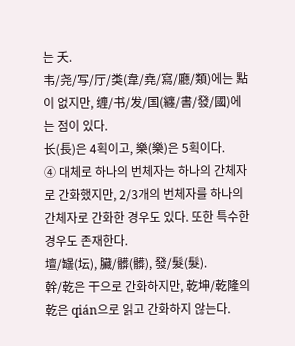는 夭.
韦/尧/写/厅/类(韋/堯/寫/廳/類)에는 點이 없지만, 缠/书/发/国(纏/書/發/國)에는 점이 있다.
长(長)은 4획이고, 樂(樂)은 5획이다.
④ 대체로 하나의 번체자는 하나의 간체자로 간화했지만, 2/3개의 번체자를 하나의 간체자로 간화한 경우도 있다. 또한 특수한 경우도 존재한다.
壇/罎(坛), 臟/髒(髒), 發/髮(髮).
幹/乾은 干으로 간화하지만, 乾坤/乾隆의 乾은 qián으로 읽고 간화하지 않는다.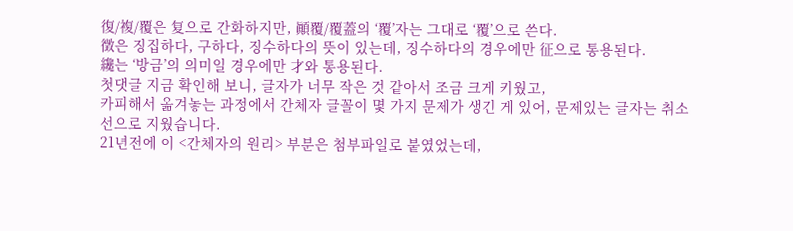復/複/覆은 复으로 간화하지만, 顚覆/覆蓋의 ‘覆’자는 그대로 ‘覆’으로 쓴다.
徵은 징집하다, 구하다, 징수하다의 뜻이 있는데, 징수하다의 경우에만 征으로 통용된다.
纔는 ‘방금’의 의미일 경우에만 才와 통용된다.
첫댓글 지금 확인해 보니, 글자가 너무 작은 것 같아서 조금 크게 키웠고,
카피해서 옮겨놓는 과정에서 간체자 글꼴이 몇 가지 문제가 생긴 게 있어, 문제있는 글자는 취소선으로 지웠습니다.
21년전에 이 <간체자의 원리> 부분은 첨부파일로 붙였었는데,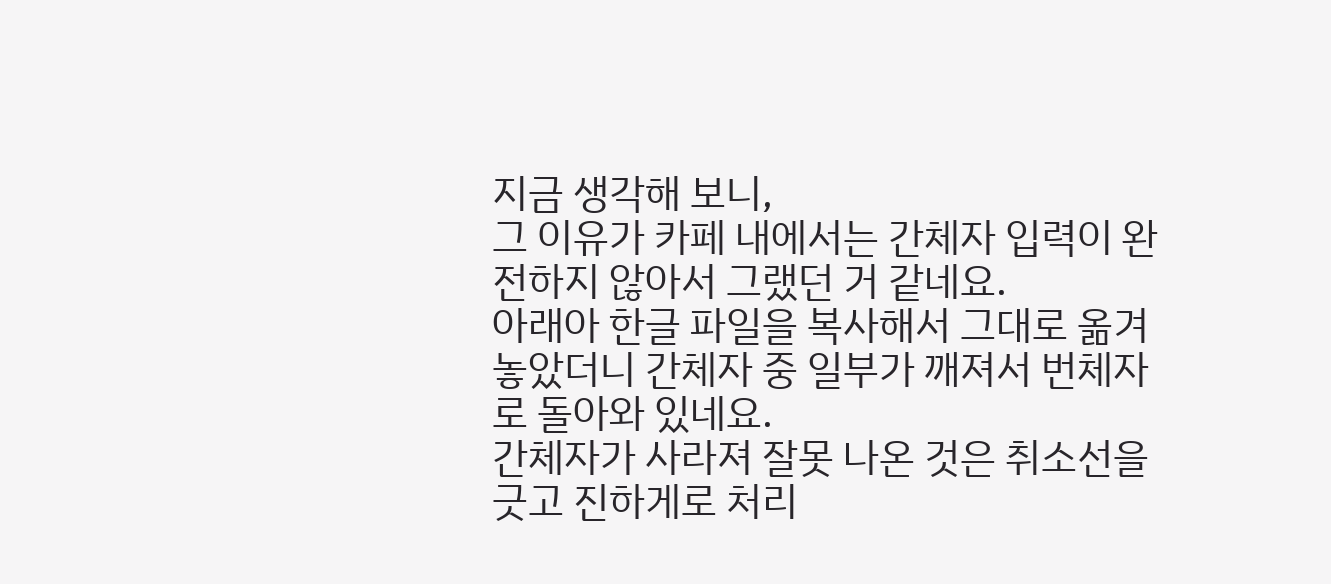지금 생각해 보니,
그 이유가 카페 내에서는 간체자 입력이 완전하지 않아서 그랬던 거 같네요.
아래아 한글 파일을 복사해서 그대로 옮겨 놓았더니 간체자 중 일부가 깨져서 번체자로 돌아와 있네요.
간체자가 사라져 잘못 나온 것은 취소선을 긋고 진하게로 처리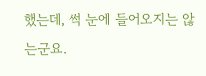했는데, 썩 눈에 들어오지는 않는군요.